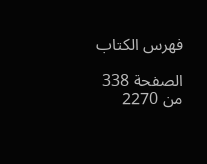فهرس الكتاب

الصفحة 338 من 2270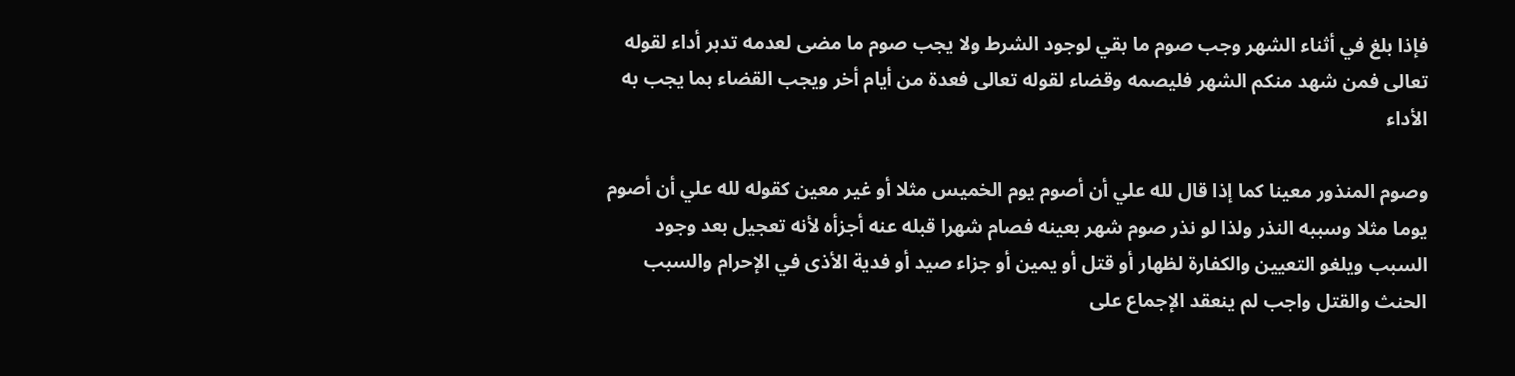فإذا بلغ في أثناء الشهر وجب صوم ما بقي لوجود الشرط ولا يجب صوم ما مضى لعدمه تدبر أداء لقوله تعالى فمن شهد منكم الشهر فليصمه وقضاء لقوله تعالى فعدة من أيام أخر ويجب القضاء بما يجب به الأداء

وصوم المنذور معينا كما إذا قال لله علي أن أصوم يوم الخميس مثلا أو غير معين كقوله لله علي أن أصوم يوما مثلا وسببه النذر ولذا لو نذر صوم شهر بعينه فصام شهرا قبله عنه أجزأه لأنه تعجيل بعد وجود السبب ويلغو التعيين والكفارة لظهار أو قتل أو يمين أو جزاء صيد أو فدية الأذى في الإحرام والسبب الحنث والقتل واجب لم ينعقد الإجماع على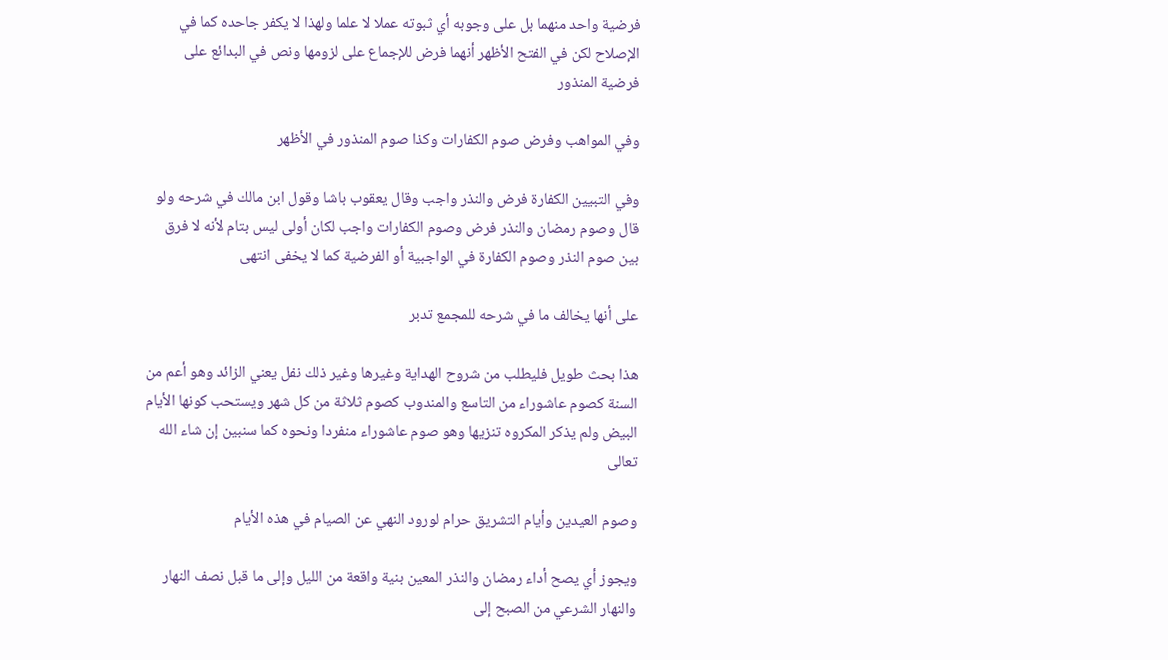فرضية واحد منهما بل على وجوبه أي ثبوته عملا لا علما ولهذا لا يكفر جاحده كما في الإصلاح لكن في الفتح الأظهر أنهما فرض للإجماع على لزومها ونص في البدائع على فرضية المنذور

وفي المواهب وفرض صوم الكفارات وكذا صوم المنذور في الأظهر

وفي التبيين الكفارة فرض والنذر واجب وقال يعقوب باشا وقول ابن مالك في شرحه ولو قال وصوم رمضان والنذر فرض وصوم الكفارات واجب لكان أولى ليس بتام لأنه لا فرق بين صوم النذر وصوم الكفارة في الواجبية أو الفرضية كما لا يخفى انتهى

على أنها يخالف ما في شرحه للمجمع تدبر

هذا بحث طويل فليطلب من شروح الهداية وغيرها وغير ذلك نفل يعني الزائد وهو أعم من السنة كصوم عاشوراء من التاسع والمندوب كصوم ثلاثة من كل شهر ويستحب كونها الأيام البيض ولم يذكر المكروه تنزيها وهو صوم عاشوراء منفردا ونحوه كما سنبين إن شاء الله تعالى

وصوم العيدين وأيام التشريق حرام لورود النهي عن الصيام في هذه الأيام

ويجوز أي يصح أداء رمضان والنذر المعين بنية واقعة من الليل وإلى ما قبل نصف النهار والنهار الشرعي من الصبح إلى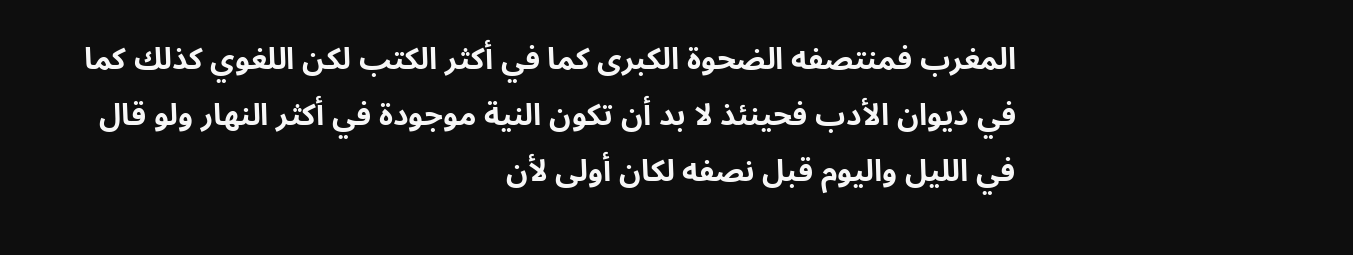المغرب فمنتصفه الضحوة الكبرى كما في أكثر الكتب لكن اللغوي كذلك كما في ديوان الأدب فحينئذ لا بد أن تكون النية موجودة في أكثر النهار ولو قال في الليل واليوم قبل نصفه لكان أولى لأن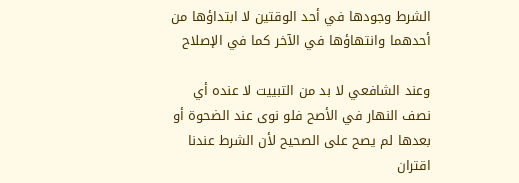الشرط وجودها في أحد الوقتين لا ابتداؤها من أحدهما وانتهاؤها في الآخر كما في الإصلاح

وعند الشافعي لا بد من التبييت لا عنده أي نصف النهار في الأصح فلو نوى عند الضحوة أو بعدها لم يصح على الصحيح لأن الشرط عندنا اقتران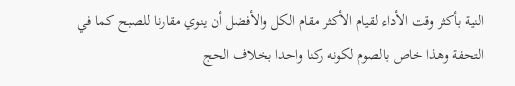النية بأكثر وقت الأداء لقيام الأكثر مقام الكل والأفضل أن ينوي مقارنا للصبح كما في التحفة وهذا خاص بالصوم لكونه ركنا واحدا بخلاف الحج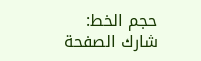حجم الخط:
شارك الصفحة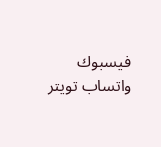فيسبوك واتساب تويتر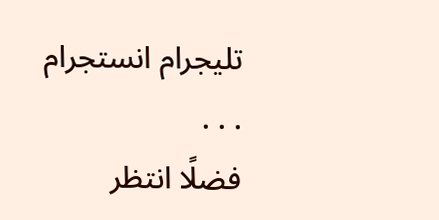تليجرام انستجرام
. . .
فضلًا انتظر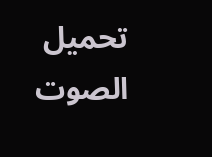تحميل الصوت